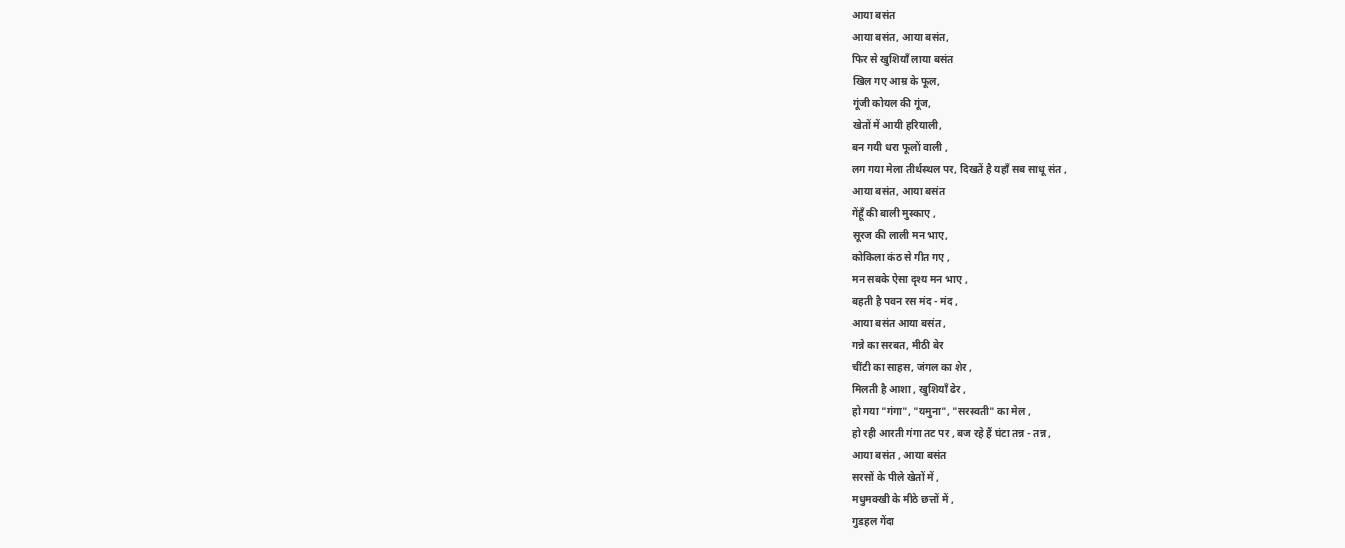आया बसंत
आया बसंत, आया बसंत,
फिर से खुशियाँ लाया बसंत
खिल गए आम्र के फूल,
गूंजी कोयल की गूंज,
खेतों में आयी हरियाली,
बन गयी धरा फूलों वाली ,
लग गया मेला तीर्थस्थल पर, दिखतें है यहाँ सब साधू संत ,
आया बसंत, आया बसंत
गेंहूँ की बाली मुस्काए ,
सूरज की लाली मन भाए,
कोकिला कंठ से गीत गए ,
मन सबके ऐसा दृश्य मन भाए ,
बहती है पवन रस मंद - मंद ,
आया बसंत आया बसंत ,
गन्ने का सरबत, मीठी बेर
चींटी का साहस, जंगल का शेर ,
मिलती है आशा , खुशियाँ ढेर ,
हो गया "गंगा", "यमुना", "सरस्वती" का मेल ,
हो रही आरती गंगा तट पर , बज रहे हैं घंटा तन्न - तन्न ,
आया बसंत , आया बसंत
सरसों के पीले खेतों में ,
मधुमक्खी के मीठे छत्तों में ,
गुडहल गेंदा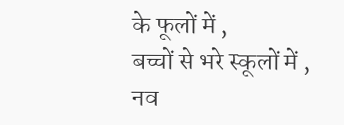के फूलों में ,
बच्चों से भरे स्कूलों में ,
नव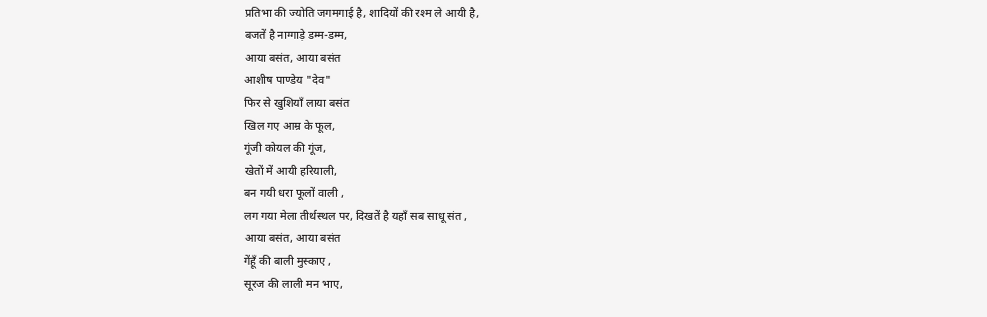प्रतिभा की ज्योति जगमगाई है, शादियों की रश्म ले आयी है,
बजतें है नाग्गाड़े डम्म-डम्म,
आया बसंत, आया बसंत
आशीष पाण्डेय "देव"
फिर से खुशियाँ लाया बसंत
खिल गए आम्र के फूल,
गूंजी कोयल की गूंज,
खेतों में आयी हरियाली,
बन गयी धरा फूलों वाली ,
लग गया मेला तीर्थस्थल पर, दिखतें है यहाँ सब साधू संत ,
आया बसंत, आया बसंत
गेंहूँ की बाली मुस्काए ,
सूरज की लाली मन भाए,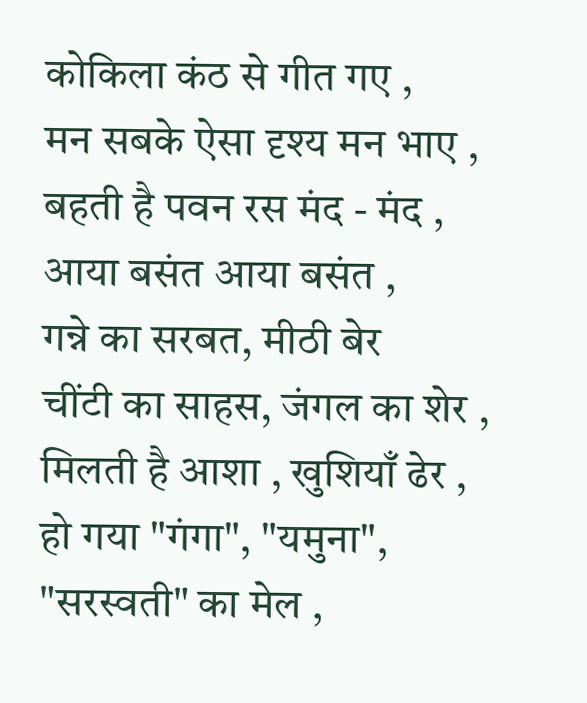कोकिला कंठ से गीत गए ,
मन सबके ऐसा दृश्य मन भाए ,
बहती है पवन रस मंद - मंद ,
आया बसंत आया बसंत ,
गन्ने का सरबत, मीठी बेर
चींटी का साहस, जंगल का शेर ,
मिलती है आशा , खुशियाँ ढेर ,
हो गया "गंगा", "यमुना", "सरस्वती" का मेल ,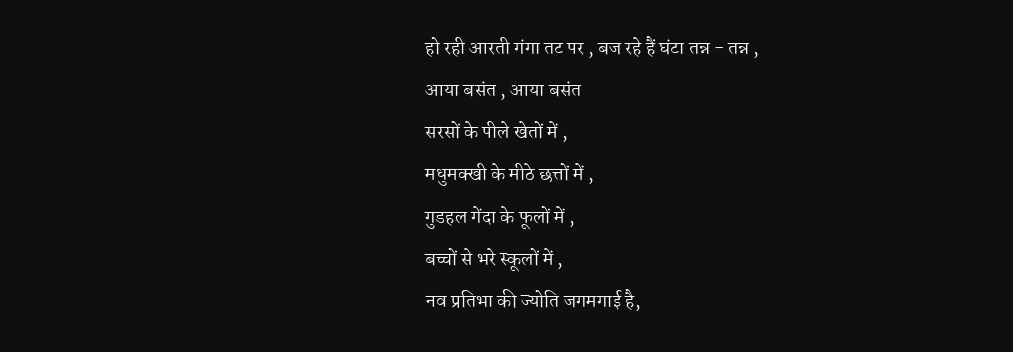हो रही आरती गंगा तट पर , बज रहे हैं घंटा तन्न - तन्न ,
आया बसंत , आया बसंत
सरसों के पीले खेतों में ,
मधुमक्खी के मीठे छत्तों में ,
गुडहल गेंदा के फूलों में ,
बच्चों से भरे स्कूलों में ,
नव प्रतिभा की ज्योति जगमगाई है,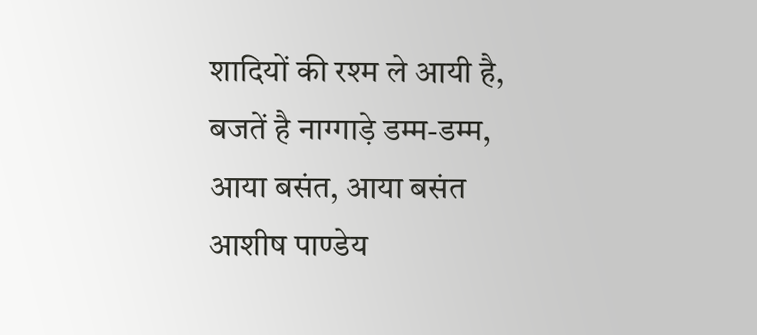शादियों की रश्म ले आयी है,
बजतें है नाग्गाड़े डम्म-डम्म,
आया बसंत, आया बसंत
आशीष पाण्डेय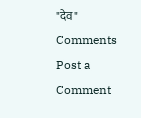"देव"
Comments
Post a Comment